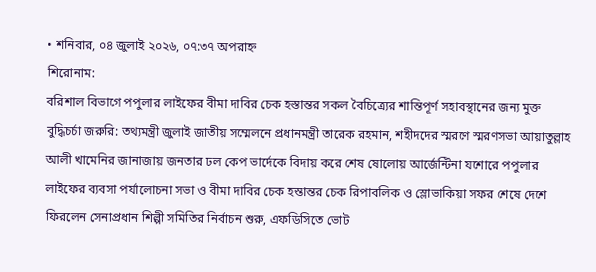• শনিবার, ০৪ জুলাই ২০২৬, ০৭:৩৭ অপরাহ্ন
শিরোনাম:
বরিশাল বিভাগে পপুলার লাইফের বীমা দাবির চেক হস্তান্তর সকল বৈচিত্র্যের শান্তিপূর্ণ সহাবস্থানের জন্য মুক্ত বুদ্ধিচর্চা জরুরি: তথ্যমন্ত্রী জুলাই জাতীয় সম্মেলনে প্রধানমন্ত্রী তারেক রহমান, শহীদদের স্মরণে স্মরণসভা আয়াতুল্লাহ আলী খামেনির জানাজায় জনতার ঢল কেপ ভার্দেকে বিদায় করে শেষ ষোলোয় আর্জেন্টিনা যশোরে পপুলার লাইফের ব্যবসা পর্যালোচনা সভা ও বীমা দাবির চেক হস্তান্তর চেক রিপাবলিক ও স্লোভাকিয়া সফর শেষে দেশে ফিরলেন সেনাপ্রধান শিল্পী সমিতির নির্বাচন শুরু, এফডিসিতে ভোট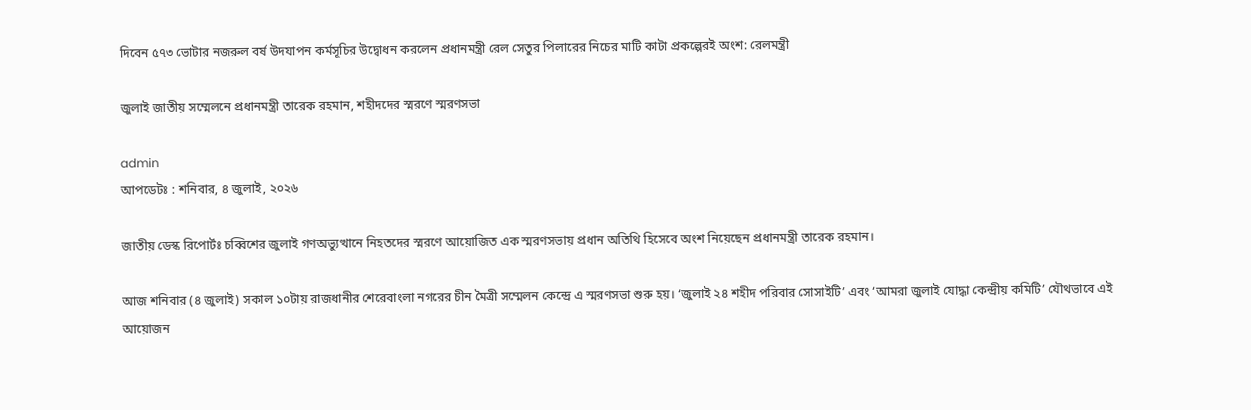দিবেন ৫৭৩ ভোটার নজরুল বর্ষ উদযাপন কর্মসূচির উদ্বোধন করলেন প্রধানমন্ত্রী রেল সেতুর পিলারের নিচের মাটি কাটা প্রকল্পেরই অংশ: রেলমন্ত্রী

জুলাই জাতীয় সম্মেলনে প্রধানমন্ত্রী তারেক রহমান, শহীদদের স্মরণে স্মরণসভা

admin
আপডেটঃ : শনিবার, ৪ জুলাই, ২০২৬

জাতীয় ডেস্ক রিপোর্টঃ চব্বিশের জুলাই গণঅভ্যুত্থানে নিহতদের স্মরণে আয়োজিত এক স্মরণসভায় প্রধান অতিথি হিসেবে অংশ নিয়েছেন প্রধানমন্ত্রী তারেক রহমান।

আজ শনিবার (৪ জুলাই) সকাল ১০টায় রাজধানীর শেরেবাংলা নগরের চীন মৈত্রী সম্মেলন কেন্দ্রে এ স্মরণসভা শুরু হয়। ‘জুলাই ২৪ শহীদ পরিবার সোসাইটি’ এবং ‘আমরা জুলাই যোদ্ধা কেন্দ্রীয় কমিটি’ যৌথভাবে এই আয়োজন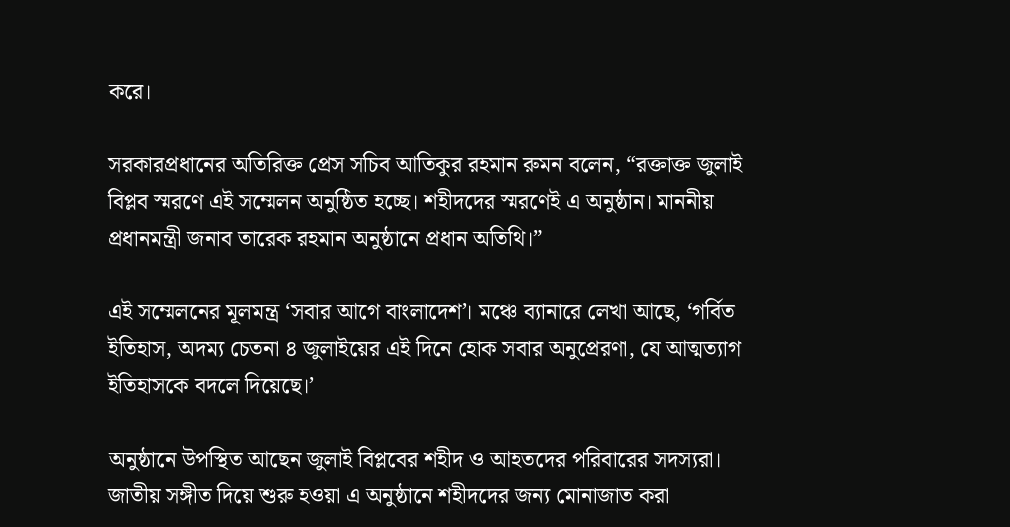করে।

সরকারপ্রধানের অতিরিক্ত প্রেস সচিব আতিকুর রহমান রুমন বলেন, “রক্তাক্ত জুলাই বিপ্লব স্মরণে এই সম্মেলন অনুষ্ঠিত হচ্ছে। শহীদদের স্মরণেই এ অনুষ্ঠান। মাননীয় প্রধানমন্ত্রী জনাব তারেক রহমান অনুষ্ঠানে প্রধান অতিথি।”

এই সম্মেলনের মূলমন্ত্র ‘সবার আগে বাংলাদেশ’। মঞ্চে ব্যানারে লেখা আছে, ‘গর্বিত ইতিহাস, অদম্য চেতনা ৪ জুলাইয়ের এই দিনে হোক সবার অনুপ্রেরণা, যে আত্মত্যাগ ইতিহাসকে বদলে দিয়েছে।’

অনুষ্ঠানে উপস্থিত আছেন জুলাই বিপ্লবের শহীদ ও আহতদের পরিবারের সদস্যরা। জাতীয় সঙ্গীত দিয়ে শুরু হওয়া এ অনুষ্ঠানে শহীদদের জন্য মোনাজাত করা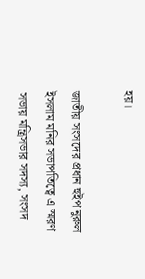হয়।

জাতীয় সংসদের প্রধান হুইপ নুরুল ইসলাম মনির সভাপতিত্বে এ স্মরণ সভায় মন্ত্রিসভার সদস্য, সংসদ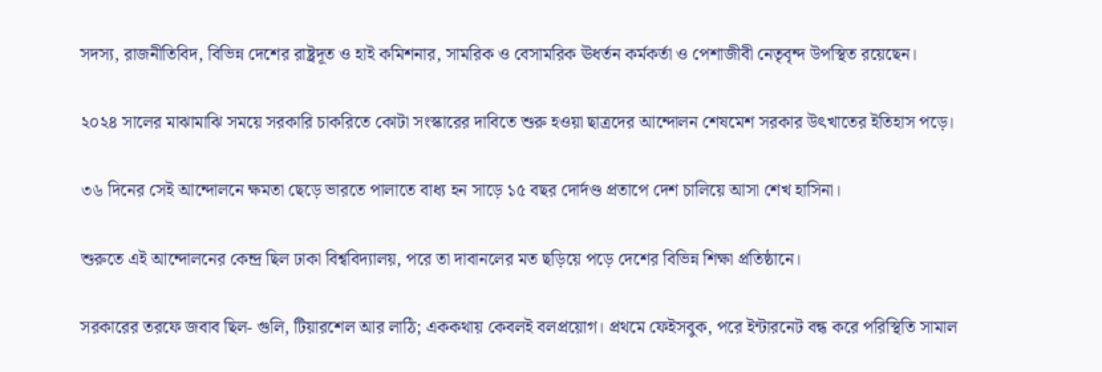সদস্য, রাজনীতিবিদ, বিভিন্ন দেশের রাষ্ট্রদূত ও হাই কমিশনার, সামরিক ও বেসামরিক ঊধর্তন কর্মকর্তা ও পেশাজীবী নেতৃবৃন্দ উপস্থিত রয়েছেন।

২০২৪ সালের মাঝামাঝি সময়ে সরকারি চাকরিতে কোটা সংস্কারের দাবিতে শুরু হওয়া ছাত্রদের আন্দোলন শেষমেশ সরকার উৎখাতের ইতিহাস পড়ে।

৩৬ দিনের সেই আন্দোলনে ক্ষমতা ছেড়ে ভারতে পালাতে বাধ্য হন সাড়ে ১৫ বছর দোর্দণ্ড প্রতাপে দেশ চালিয়ে আসা শেখ হাসিনা।

শুরুতে এই আন্দোলনের কেন্দ্র ছিল ঢাকা বিশ্ববিদ্যালয়, পরে তা দাবানলের মত ছড়িয়ে পড়ে দেশের বিভিন্ন শিক্ষা প্রতিষ্ঠানে।

সরকারের তরফে জবাব ছিল- গুলি, টিয়ারশেল আর লাঠি; এককথায় কেবলই বলপ্রয়োগ। প্রথমে ফেইসবুক, পরে ইন্টারনেট বন্ধ করে পরিস্থিতি সামাল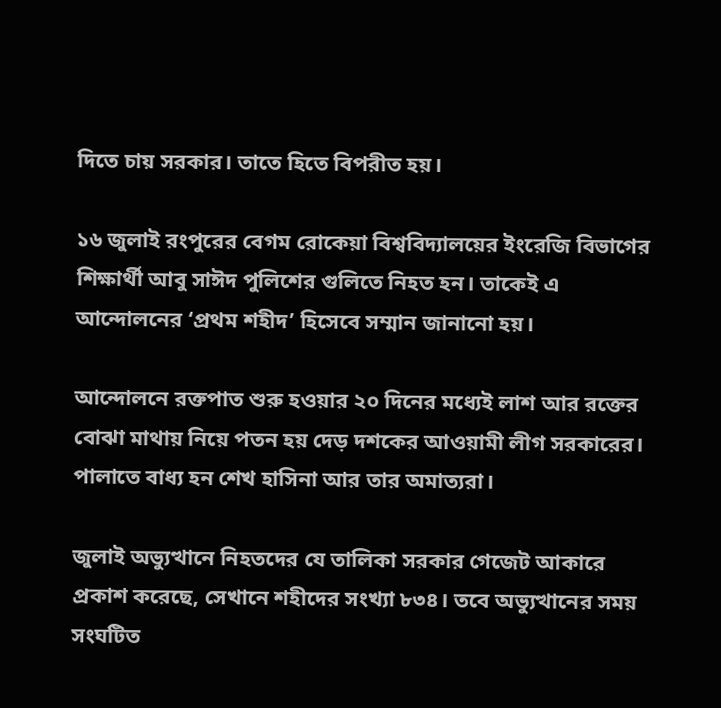দিতে চায় সরকার। তাতে হিতে বিপরীত হয়।

১৬ জুলাই রংপুরের বেগম রোকেয়া বিশ্ববিদ্যালয়ের ইংরেজি বিভাগের শিক্ষার্থী আবু সাঈদ পুলিশের গুলিতে নিহত হন। তাকেই এ আন্দোলনের ‘প্রথম শহীদ’ হিসেবে সম্মান জানানো হয়।

আন্দোলনে রক্তপাত শুরু হওয়ার ২০ দিনের মধ্যেই লাশ আর রক্তের বোঝা মাথায় নিয়ে পতন হয় দেড় দশকের আওয়ামী লীগ সরকারের। পালাতে বাধ্য হন শেখ হাসিনা আর তার অমাত্যরা।

জুলাই অভ্যুত্থানে নিহতদের যে তালিকা সরকার গেজেট আকারে প্রকাশ করেছে, সেখানে শহীদের সংখ্যা ৮৩৪। তবে অভ্যুত্থানের সময় সংঘটিত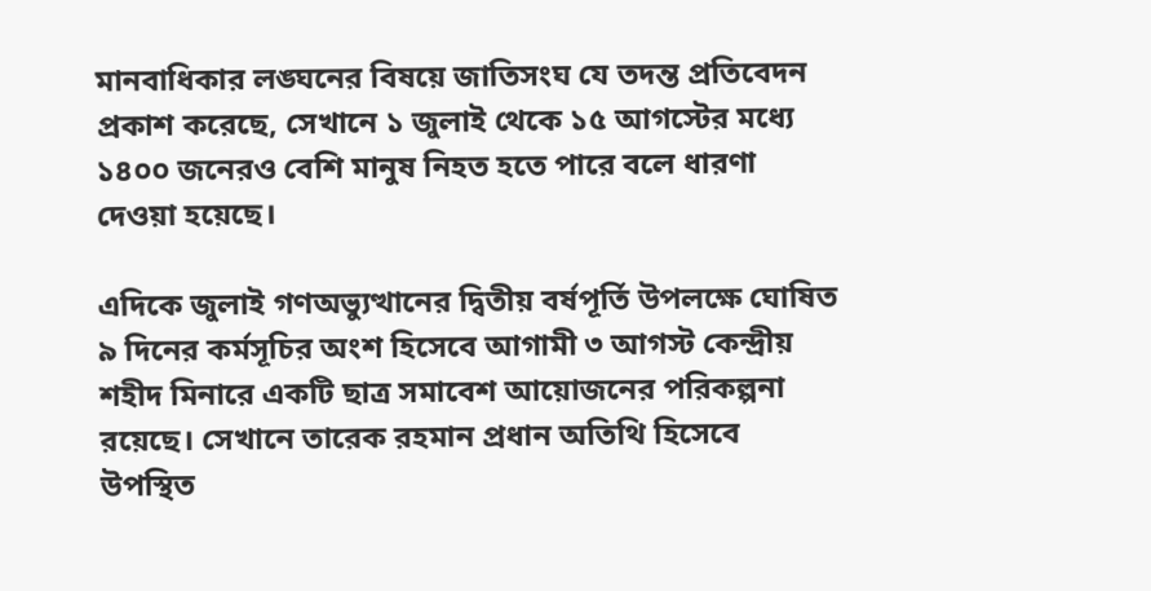মানবাধিকার লঙ্ঘনের বিষয়ে জাতিসংঘ যে তদন্ত প্রতিবেদন প্রকাশ করেছে, সেখানে ১ জুলাই থেকে ১৫ আগস্টের মধ্যে ১৪০০ জনেরও বেশি মানুষ নিহত হতে পারে বলে ধারণা দেওয়া হয়েছে।

এদিকে জুলাই গণঅভ্যুত্থানের দ্বিতীয় বর্ষপূর্তি উপলক্ষে ঘোষিত ৯ দিনের কর্মসূচির অংশ হিসেবে আগামী ৩ আগস্ট কেন্দ্রীয় শহীদ মিনারে একটি ছাত্র সমাবেশ আয়োজনের পরিকল্পনা রয়েছে। সেখানে তারেক রহমান প্রধান অতিথি হিসেবে উপস্থিত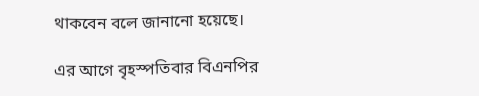থাকবেন বলে জানানো হয়েছে।

এর আগে বৃহস্পতিবার বিএনপির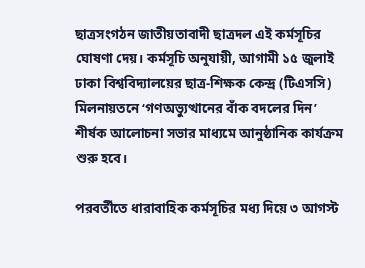ছাত্রসংগঠন জাতীয়তাবাদী ছাত্রদল এই কর্মসূচির ঘোষণা দেয়। কর্মসূচি অনুযায়ী, আগামী ১৫ জুলাই ঢাকা বিশ্ববিদ্যালয়ের ছাত্র-শিক্ষক কেন্দ্র (টিএসসি) মিলনায়তনে ‘গণঅভ্যুত্থানের বাঁক বদলের দিন’ শীর্ষক আলোচনা সভার মাধ্যমে আনুষ্ঠানিক কার্যক্রম শুরু হবে।

পরবর্তীতে ধারাবাহিক কর্মসূচির মধ্য দিয়ে ৩ আগস্ট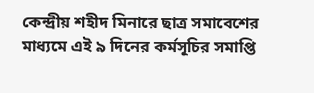কেন্দ্রীয় শহীদ মিনারে ছাত্র সমাবেশের মাধ্যমে এই ৯ দিনের কর্মসূচির সমাপ্তি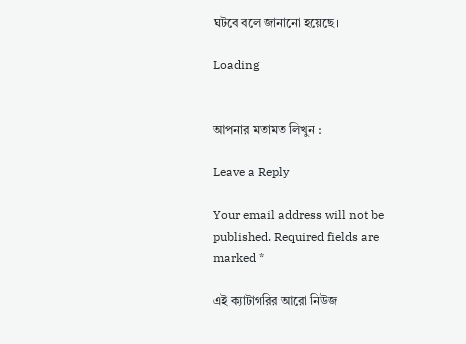ঘটবে বলে জানানো হয়েছে।

Loading


আপনার মতামত লিখুন :

Leave a Reply

Your email address will not be published. Required fields are marked *

এই ক্যাটাগরির আরো নিউজ